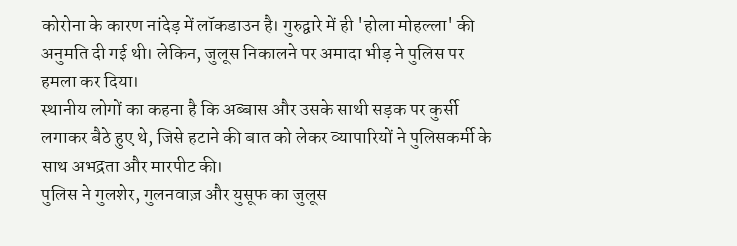कोरोना के कारण नांदेड़ में लॉकडाउन है। गुरुद्वारे में ही 'होला मोहल्ला' की अनुमति दी गई थी। लेकिन, जुलूस निकालने पर अमादा भीड़ ने पुलिस पर हमला कर दिया।
स्थानीय लोगों का कहना है कि अब्बास और उसके साथी सड़क पर कुर्सी लगाकर बैठे हुए थे, जिसे हटाने की बात को लेकर व्यापारियों ने पुलिसकर्मी के साथ अभद्रता और मारपीट की।
पुलिस ने गुलशेर, गुलनवाज़ और युसूफ का जुलूस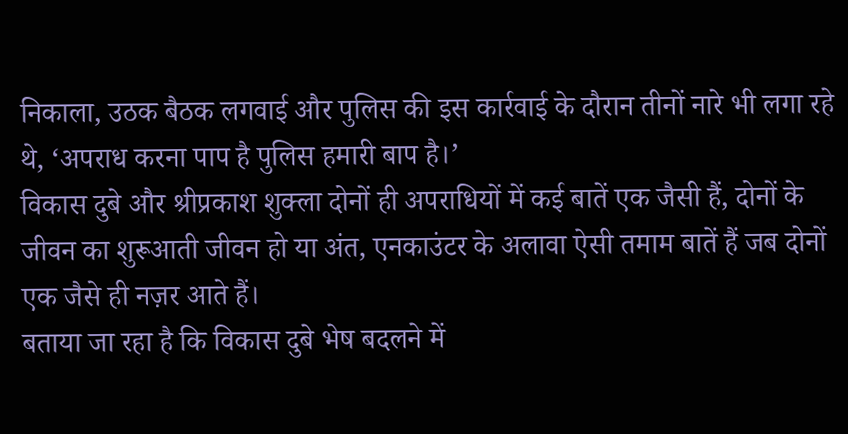निकाला, उठक बैठक लगवाई और पुलिस की इस कार्रवाई के दौरान तीनों नारे भी लगा रहे थे, ‘अपराध करना पाप है पुलिस हमारी बाप है।’
विकास दुबे और श्रीप्रकाश शुक्ला दोनों ही अपराधियों में कई बातें एक जैसी हैं, दोनों के जीवन का शुरूआती जीवन हो या अंत, एनकाउंटर के अलावा ऐसी तमाम बातें हैं जब दोनों एक जैसे ही नज़र आते हैं।
बताया जा रहा है कि विकास दुबे भेष बदलने में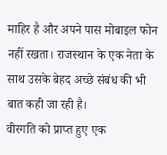माहिर है और अपने पास मोबाइल फोन नहीं रखता। राजस्थान के एक नेता के साथ उसके बेहद अच्छे संबंध की भी बात कही जा रही है।
वीरगति को प्राप्त हुए एक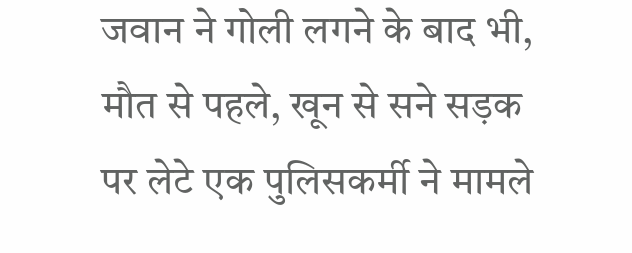जवान ने गोली लगने के बाद भी, मौत से पहले, खून से सने सड़क पर लेटे एक पुलिसकर्मी ने मामले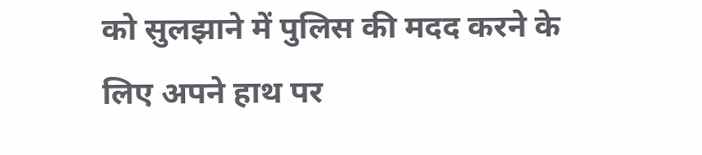को सुलझाने में पुलिस की मदद करने के लिए अपने हाथ पर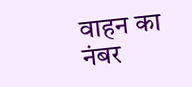वाहन का नंबर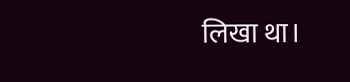लिखा था।